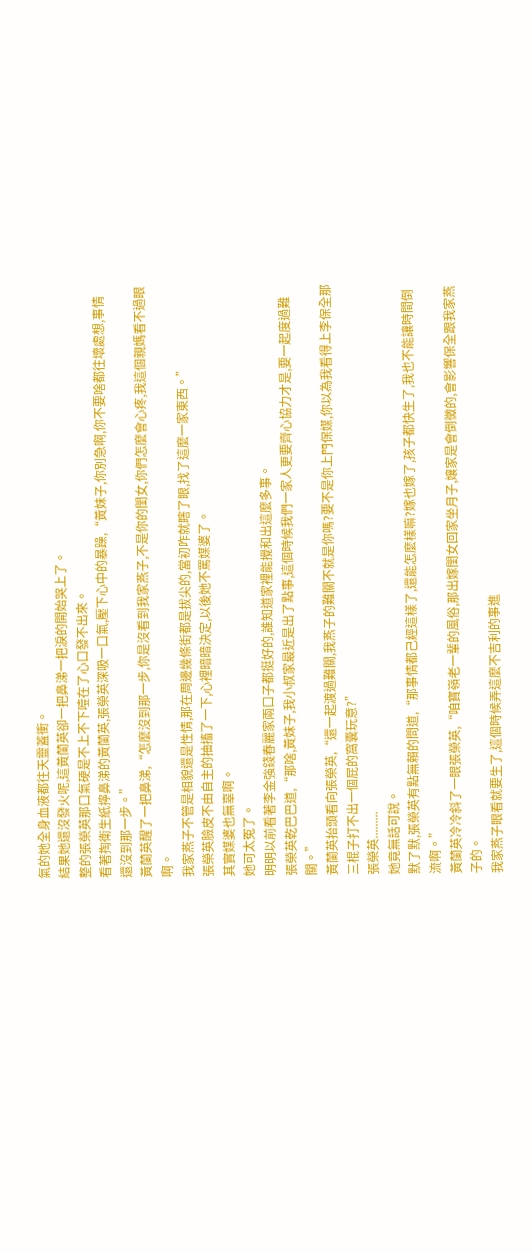氣的她全身血液都往天靈蓋衝。
結果她還沒發火呢,這黃蘭英卻一把鼻涕一把淚的開始哭上了。
整的張榮英那口氣硬是不上不下噎在了心口發不出來。
看著掏衛生紙擰鼻涕的黃蘭英,張榮英深吸一口氣,壓下心中的暴躁,“黃妹子,你別急啊,你不要啥都往壞處想,事情還沒到那一步。”
黃蘭英醒了一把鼻涕,“怎麼沒到那一步,你是沒看到我家燕子,不是你的閨女,你們怎麼會心疼,我這個親媽看不過眼啊。
我家燕子不管是相貌還是性情,那在周邊幾條街都是拔尖的,當初咋就瞎了眼,找了這麼一家東西。”
張榮英臉皮不由自主的抽搐了一下,心裡暗暗決定,以後她不罵媒婆了。
其實媒婆也無辜啊。
她可太冤了。
明明以前看著李金強錢春麗家兩口子都挺好的,誰知道家裡能攪和出這麼多事。
張榮英乾巴巴道,“那啥,黃妹子,我小叔家最近是出了點事,這個時候我們一家人更要齊心協力才是,要一起度過難關。”
黃蘭英抬頭看向張榮英,“還一起渡過難關,我燕子的難關不就是你嗎?要不是你上門保媒,你以為我看得上李保全那三棍子打不出一個屁的窩囊玩意?”
張榮英.........
她竟無話可說。
默了默,張榮英有點無賴的問道,“那事情都己經這樣了,還能怎麼樣嘛?嫁也嫁了,孩子都快生了,我也不能讓時間倒流啊。”
黃蘭英冷冷斜了一眼張榮英,“咱寶嶺老一輩的風俗,那出嫁閨女回家坐月子,孃家是會倒黴的,會影響保全跟我家燕子的。
我家燕子眼看就要生了,這個時候弄這麼不吉利的事進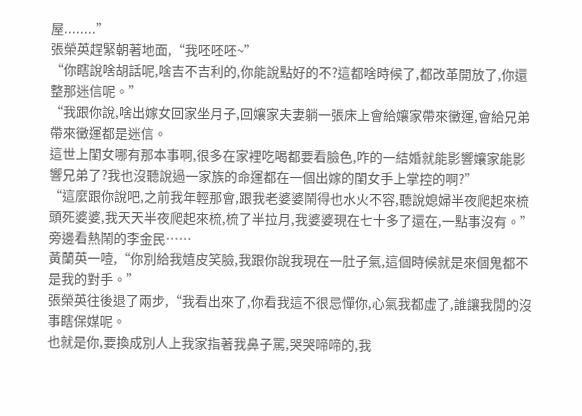屋........”
張榮英趕緊朝著地面,“我呸呸呸~”
“你瞎說啥胡話呢,啥吉不吉利的,你能說點好的不?這都啥時候了,都改革開放了,你還整那迷信呢。”
“我跟你說,啥出嫁女回家坐月子,回孃家夫妻躺一張床上會給孃家帶來黴運,會給兄弟帶來黴運都是迷信。
這世上閨女哪有那本事啊,很多在家裡吃喝都要看臉色,咋的一結婚就能影響孃家能影響兄弟了?我也沒聽說過一家族的命運都在一個出嫁的閨女手上掌控的啊?”
“這麼跟你說吧,之前我年輕那會,跟我老婆婆鬧得也水火不容,聽說媳婦半夜爬起來梳頭死婆婆,我天天半夜爬起來梳,梳了半拉月,我婆婆現在七十多了還在,一點事沒有。”
旁邊看熱鬧的李金民……
黃蘭英一噎,“你別給我嬉皮笑臉,我跟你說我現在一肚子氣,這個時候就是來個鬼都不是我的對手。”
張榮英往後退了兩步,“我看出來了,你看我這不很忌憚你,心氣我都虛了,誰讓我閒的沒事瞎保媒呢。
也就是你,要換成別人上我家指著我鼻子罵,哭哭啼啼的,我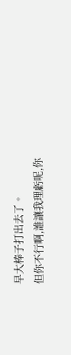早大棒子打出去了。
但你不行啊,誰讓我理虧呢,你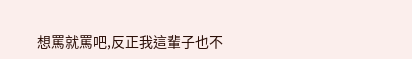想罵就罵吧,反正我這輩子也不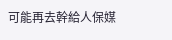可能再去幹給人保媒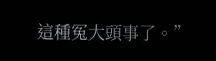這種冤大頭事了。”